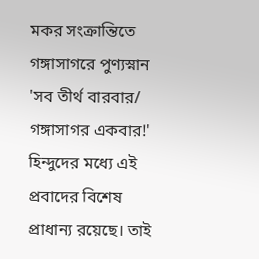মকর সংক্রান্তিতে গঙ্গাসাগরে পুণ্যস্নান
'সব তীর্থ বারবার/ গঙ্গাসাগর একবার!' হিন্দুদের মধ্যে এই প্রবাদের বিশেষ প্রাধান্য রয়েছে। তাই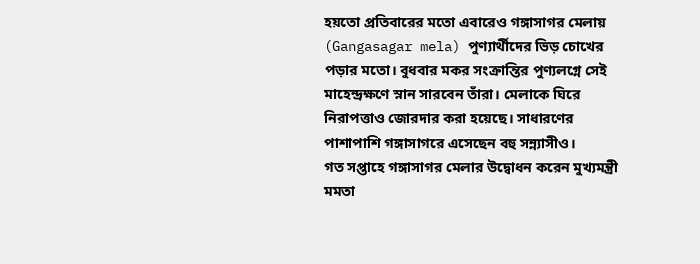হয়তো প্রতিবারের মতো এবারেও গঙ্গাসাগর মেলায় (Gangasagar mela) পুণ্যার্থীদের ভিড় চোখের পড়ার মতো। বুধবার মকর সংক্রান্তির পুণ্যলগ্নে সেই মাহেন্দ্রক্ষণে স্নান সারবেন তাঁরা। মেলাকে ঘিরে নিরাপত্তাও জোরদার করা হয়েছে। সাধারণের পাশাপাশি গঙ্গাসাগরে এসেছেন বহু সন্ন্যাসীও।
গত সপ্তাহে গঙ্গাসাগর মেলার উদ্বোধন করেন মুখ্যমন্ত্রী মমতা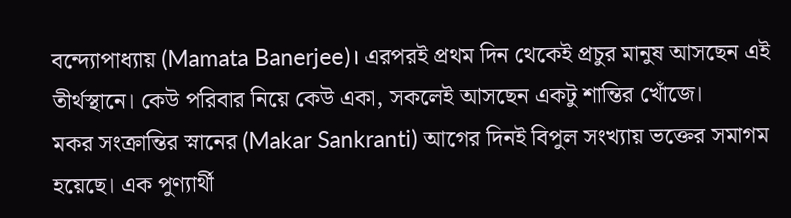বন্দ্যোপাধ্যায় (Mamata Banerjee)। এরপরই প্রথম দিন থেকেই প্রচুর মানুষ আসছেন এই তীর্থস্থানে। কেউ পরিবার নিয়ে কেউ একা, সকলেই আসছেন একটু শান্তির খোঁজে।
মকর সংক্রান্তির স্নানের (Makar Sankranti) আগের দিনই বিপুল সংখ্যায় ভক্তের সমাগম হয়েছে। এক পুণ্যার্থী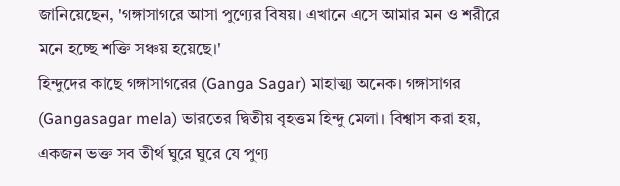জানিয়েছেন, 'গঙ্গাসাগরে আসা পুণ্যের বিষয়। এখানে এসে আমার মন ও শরীরে মনে হচ্ছে শক্তি সঞ্চয় হয়েছে।'
হিন্দুদের কাছে গঙ্গাসাগরের (Ganga Sagar) মাহাত্ম্য অনেক। গঙ্গাসাগর (Gangasagar mela) ভারতের দ্বিতীয় বৃহত্তম হিন্দু মেলা। বিশ্বাস করা হয়, একজন ভক্ত সব তীর্থ ঘুরে ঘুরে যে পুণ্য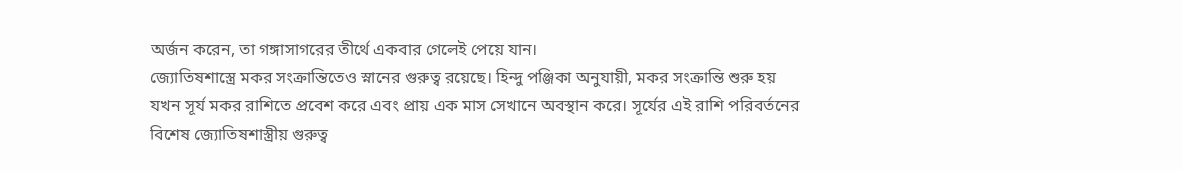অর্জন করেন, তা গঙ্গাসাগরের তীর্থে একবার গেলেই পেয়ে যান।
জ্যোতিষশাস্ত্রে মকর সংক্রান্তিতেও স্নানের গুরুত্ব রয়েছে। হিন্দু পঞ্জিকা অনুযায়ী, মকর সংক্রান্তি শুরু হয় যখন সূর্য মকর রাশিতে প্রবেশ করে এবং প্রায় এক মাস সেখানে অবস্থান করে। সূর্যের এই রাশি পরিবর্তনের বিশেষ জ্যোতিষশাস্ত্রীয় গুরুত্ব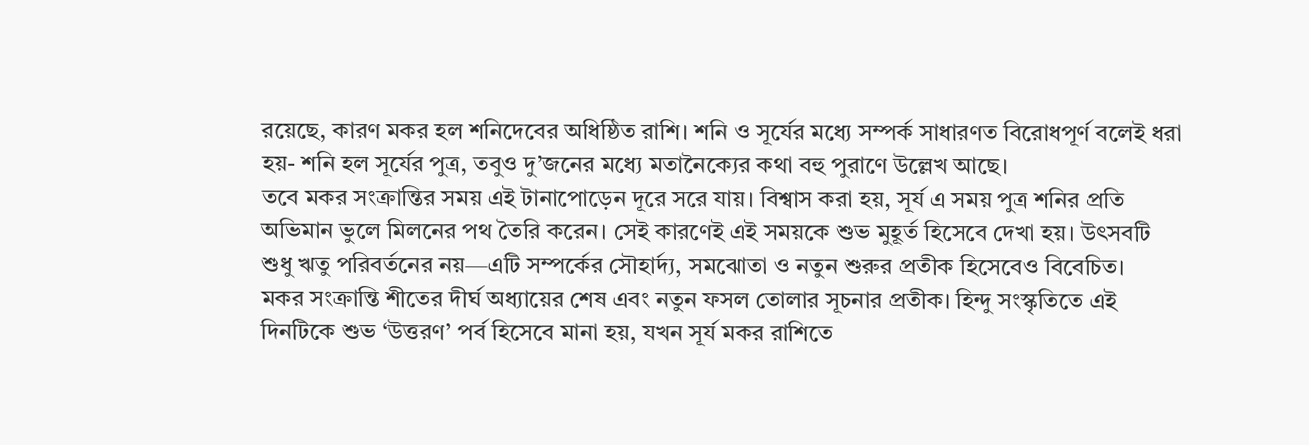রয়েছে, কারণ মকর হল শনিদেবের অধিষ্ঠিত রাশি। শনি ও সূর্যের মধ্যে সম্পর্ক সাধারণত বিরোধপূর্ণ বলেই ধরা হয়- শনি হল সূর্যের পুত্র, তবুও দু’জনের মধ্যে মতানৈক্যের কথা বহু পুরাণে উল্লেখ আছে।
তবে মকর সংক্রান্তির সময় এই টানাপোড়েন দূরে সরে যায়। বিশ্বাস করা হয়, সূর্য এ সময় পুত্র শনির প্রতি অভিমান ভুলে মিলনের পথ তৈরি করেন। সেই কারণেই এই সময়কে শুভ মুহূর্ত হিসেবে দেখা হয়। উৎসবটি শুধু ঋতু পরিবর্তনের নয়—এটি সম্পর্কের সৌহার্দ্য, সমঝোতা ও নতুন শুরুর প্রতীক হিসেবেও বিবেচিত।
মকর সংক্রান্তি শীতের দীর্ঘ অধ্যায়ের শেষ এবং নতুন ফসল তোলার সূচনার প্রতীক। হিন্দু সংস্কৃতিতে এই দিনটিকে শুভ ‘উত্তরণ’ পর্ব হিসেবে মানা হয়, যখন সূর্য মকর রাশিতে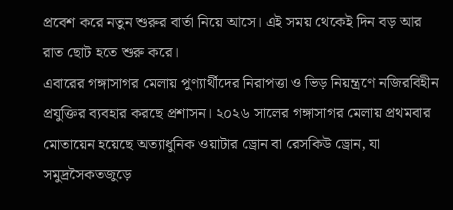প্রবেশ করে নতুন শুরুর বার্তা নিয়ে আসে। এই সময় থেকেই দিন বড় আর রাত ছোট হতে শুরু করে।
এবারের গঙ্গাসাগর মেলায় পুণ্যার্থীদের নিরাপত্তা ও ভিড় নিয়ন্ত্রণে নজিরবিহীন প্রযুক্তির ব্যবহার করছে প্রশাসন। ২০২৬ সালের গঙ্গাসাগর মেলায় প্রথমবার মোতায়েন হয়েছে অত্যাধুনিক ওয়াটার ড্রোন বা রেসকিউ ড্রোন, যা সমুদ্রসৈকতজুড়ে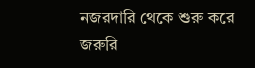নজরদারি থেকে শুরু করে জরুরি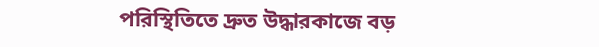পরিস্থিতিতে দ্রুত উদ্ধারকাজে বড়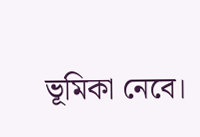ভূমিকা নেবে।